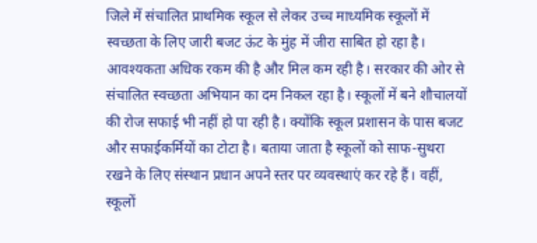जिले में संचालित प्राथमिक स्कूल से लेकर उच्च माध्यमिक स्कूलों में स्वच्छता के लिए जारी बजट ऊंट के मुंह में जीरा साबित हो रहा है। आवश्यकता अधिक रकम की है और मिल कम रही है। सरकार की ओर से संचालित स्वच्छता अभियान का दम निकल रहा है। स्कूलों में बने शौचालयों की रोज सफाई भी नहीं हो पा रही है। क्योंकि स्कूल प्रशासन के पास बजट और सफाईकर्मियों का टोटा है। बताया जाता है स्कूलों को साफ-सुथरा रखने के लिए संस्थान प्रधान अपने स्तर पर व्यवस्थाएं कर रहे हैं। वहीं, स्कूलों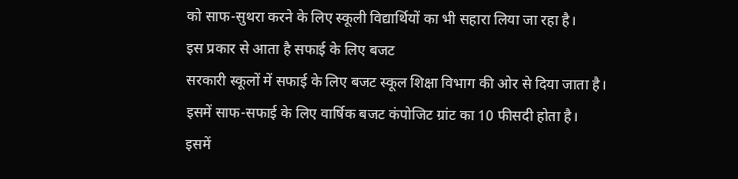को साफ-सुथरा करने के लिए स्कूली विद्यार्थियों का भी सहारा लिया जा रहा है।
इस प्रकार से आता है सफाई के लिए बजट
सरकारी स्कूलों में सफाई के लिए बजट स्कूल शिक्षा विभाग की ओर से दिया जाता है। इसमें साफ-सफाई के लिए वार्षिक बजट कंपोजिट ग्रांट का 10 फीसदी होता है। इसमें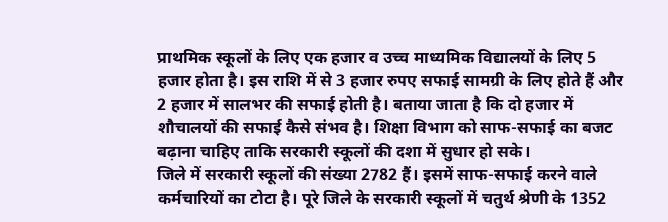प्राथमिक स्कूलों के लिए एक हजार व उच्च माध्यमिक विद्यालयों के लिए 5 हजार होता है। इस राशि में से 3 हजार रुपए सफाई सामग्री के लिए होते हैं और 2 हजार में सालभर की सफाई होती है। बताया जाता है कि दो हजार में शौचालयों की सफाई कैसे संभव है। शिक्षा विभाग को साफ-सफाई का बजट बढ़ाना चाहिए ताकि सरकारी स्कूलों की दशा में सुधार हो सके।
जिले में सरकारी स्कूलों की संख्या 2782 हैं। इसमें साफ-सफाई करने वाले कर्मचारियों का टोटा है। पूरे जिले के सरकारी स्कूलों में चतुर्थ श्रेणी के 1352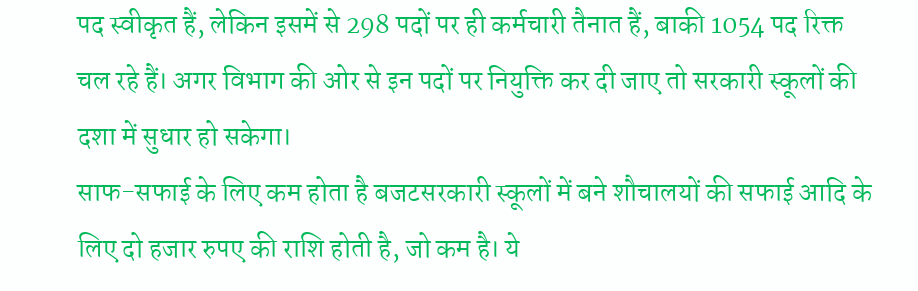पद स्वीकृत हैं, लेकिन इसमें से 298 पदों पर ही कर्मचारी तैनात हैं, बाकी 1054 पद रिक्त चल रहे हैं। अगर विभाग की ओर से इन पदों पर नियुक्ति कर दी जाए तो सरकारी स्कूलों की दशा में सुधार हो सकेगा।
साफ-सफाई के लिए कम होता है बजटसरकारी स्कूलों में बने शौचालयों की सफाई आदि के लिए दो हजार रुपए की राशि होती है, जो कम है। ये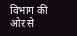विभाग की ओर से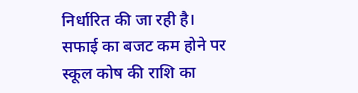निर्धारित की जा रही है। सफाई का बजट कम होने पर स्कूल कोष की राशि का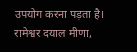उपयोग करना पड़ता है।
रामेश्वर दयाल मीणा,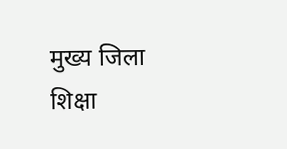मुख्य जिला शिक्षा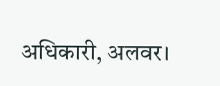अधिकारी, अलवर।